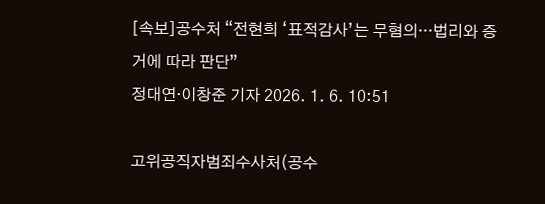[속보]공수처 “전현희 ‘표적감사’는 무혐의···법리와 증거에 따라 판단”
정대연·이창준 기자 2026. 1. 6. 10:51

고위공직자범죄수사처(공수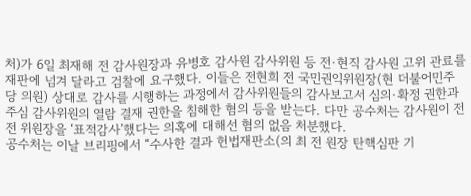처)가 6일 최재해 전 감사원장과 유병호 감사원 감사위원 등 전·현직 감사원 고위 관료를 재판에 넘겨 달라고 검찰에 요구했다. 이들은 전현희 전 국민권익위원장(현 더불어민주당 의원) 상대로 감사를 시행하는 과정에서 감사위원들의 감사보고서 심의·확정 권한과 주심 감사위원의 열람 결재 권한을 침해한 혐의 등을 받는다. 다만 공수처는 감사원이 전 전 위원장을 ‘표적감사’했다는 의혹에 대해선 혐의 없음 처분했다.
공수처는 이날 브리핑에서 “수사한 결과 헌법재판소(의 최 전 원장 탄핵심판 기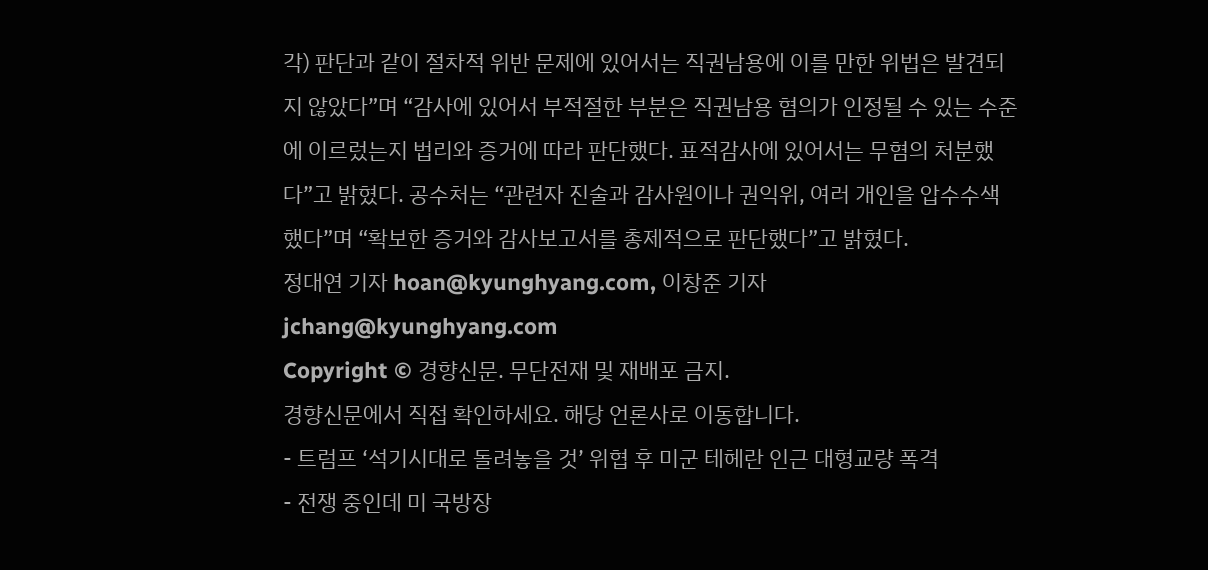각) 판단과 같이 절차적 위반 문제에 있어서는 직권남용에 이를 만한 위법은 발견되지 않았다”며 “감사에 있어서 부적절한 부분은 직권남용 혐의가 인정될 수 있는 수준에 이르렀는지 법리와 증거에 따라 판단했다. 표적감사에 있어서는 무혐의 처분했다”고 밝혔다. 공수처는 “관련자 진술과 감사원이나 권익위, 여러 개인을 압수수색했다”며 “확보한 증거와 감사보고서를 총제적으로 판단했다”고 밝혔다.
정대연 기자 hoan@kyunghyang.com, 이창준 기자 jchang@kyunghyang.com
Copyright © 경향신문. 무단전재 및 재배포 금지.
경향신문에서 직접 확인하세요. 해당 언론사로 이동합니다.
- 트럼프 ‘석기시대로 돌려놓을 것’ 위협 후 미군 테헤란 인근 대형교량 폭격
- 전쟁 중인데 미 국방장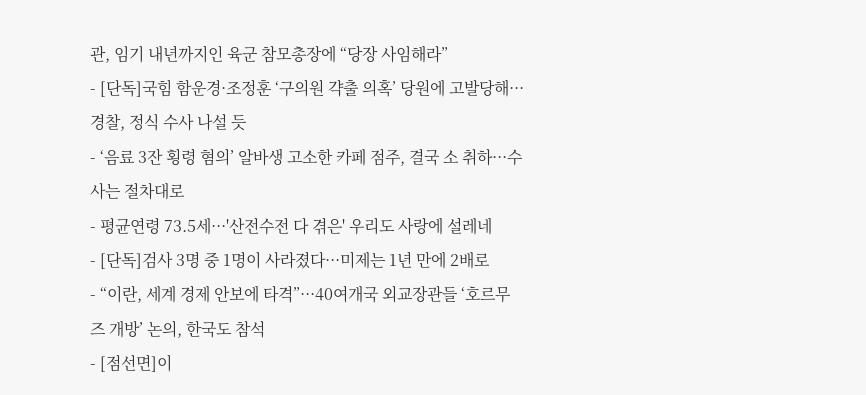관, 임기 내년까지인 육군 참모총장에 “당장 사임해라”
- [단독]국힘 함운경·조정훈 ‘구의원 갹출 의혹’ 당원에 고발당해···경찰, 정식 수사 나설 듯
- ‘음료 3잔 횡령 혐의’ 알바생 고소한 카페 점주, 결국 소 취하···수사는 절차대로
- 평균연령 73.5세···'산전수전 다 겪은' 우리도 사랑에 설레네
- [단독]검사 3명 중 1명이 사라졌다···미제는 1년 만에 2배로
- “이란, 세계 경제 안보에 타격”···40여개국 외교장관들 ‘호르무즈 개방’ 논의, 한국도 참석
- [점선면]이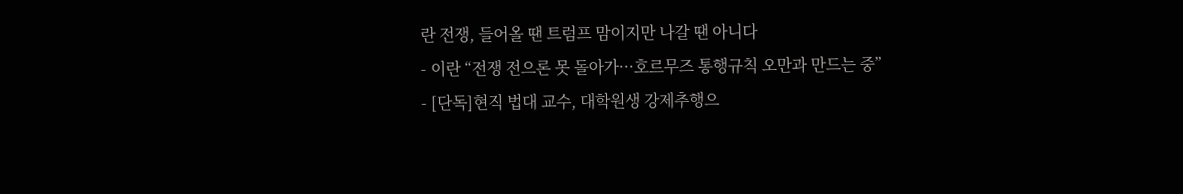란 전쟁, 들어올 땐 트럼프 맘이지만 나갈 땐 아니다
- 이란 “전쟁 전으론 못 돌아가···호르무즈 통행규칙 오만과 만드는 중”
- [단독]현직 법대 교수, 대학원생 강제추행으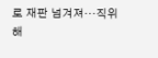로 재판 넘겨져···직위해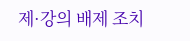제·강의 배제 조치